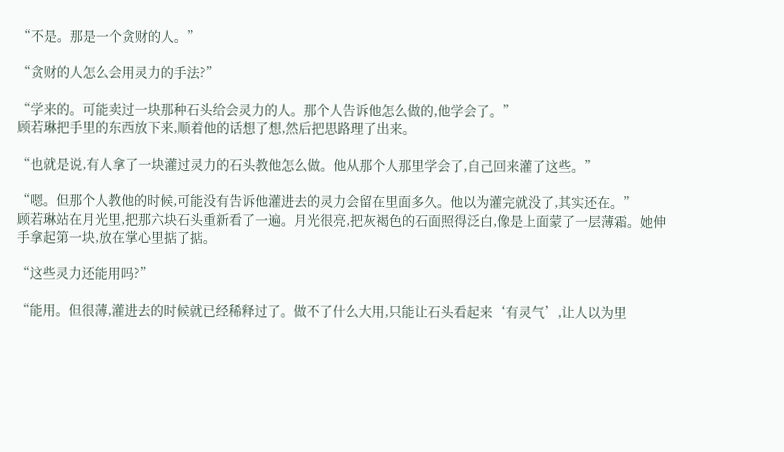“不是。那是一个贪财的人。”

“贪财的人怎么会用灵力的手法?”

“学来的。可能卖过一块那种石头给会灵力的人。那个人告诉他怎么做的,他学会了。”
顾若琳把手里的东西放下来,顺着他的话想了想,然后把思路理了出来。

“也就是说,有人拿了一块灌过灵力的石头教他怎么做。他从那个人那里学会了,自己回来灌了这些。”

“嗯。但那个人教他的时候,可能没有告诉他灌进去的灵力会留在里面多久。他以为灌完就没了,其实还在。”
顾若琳站在月光里,把那六块石头重新看了一遍。月光很亮,把灰褐色的石面照得泛白,像是上面蒙了一层薄霜。她伸手拿起第一块,放在掌心里掂了掂。

“这些灵力还能用吗?”

“能用。但很薄,灌进去的时候就已经稀释过了。做不了什么大用,只能让石头看起来‘有灵气’,让人以为里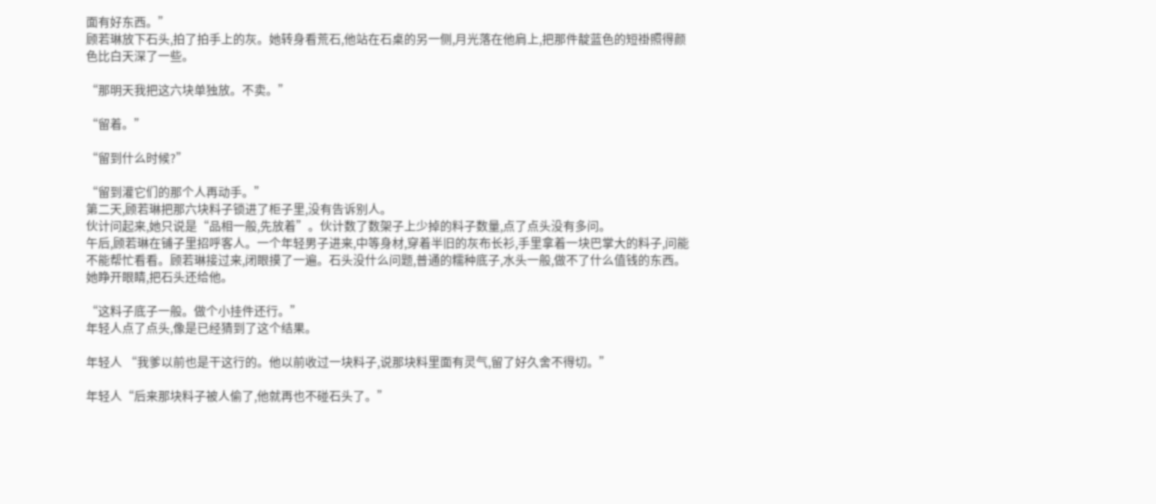面有好东西。”
顾若琳放下石头,拍了拍手上的灰。她转身看荒石,他站在石桌的另一侧,月光落在他肩上,把那件靛蓝色的短褂照得颜色比白天深了一些。

“那明天我把这六块单独放。不卖。”

“留着。”

“留到什么时候?”

“留到灌它们的那个人再动手。”
第二天,顾若琳把那六块料子锁进了柜子里,没有告诉别人。
伙计问起来,她只说是“品相一般,先放着”。伙计数了数架子上少掉的料子数量,点了点头没有多问。
午后,顾若琳在铺子里招呼客人。一个年轻男子进来,中等身材,穿着半旧的灰布长衫,手里拿着一块巴掌大的料子,问能不能帮忙看看。顾若琳接过来,闭眼摸了一遍。石头没什么问题,普通的糯种底子,水头一般,做不了什么值钱的东西。
她睁开眼睛,把石头还给他。

“这料子底子一般。做个小挂件还行。”
年轻人点了点头,像是已经猜到了这个结果。

年轻人 “我爹以前也是干这行的。他以前收过一块料子,说那块料里面有灵气,留了好久舍不得切。”

年轻人“后来那块料子被人偷了,他就再也不碰石头了。”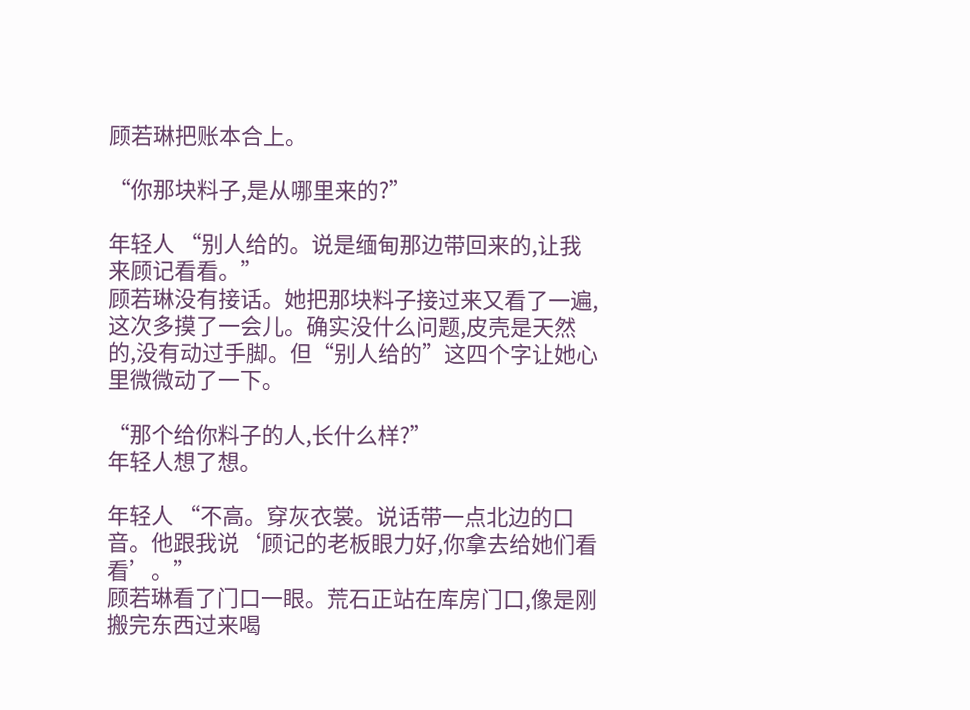顾若琳把账本合上。

“你那块料子,是从哪里来的?”

年轻人 “别人给的。说是缅甸那边带回来的,让我来顾记看看。”
顾若琳没有接话。她把那块料子接过来又看了一遍,这次多摸了一会儿。确实没什么问题,皮壳是天然的,没有动过手脚。但“别人给的”这四个字让她心里微微动了一下。

“那个给你料子的人,长什么样?”
年轻人想了想。

年轻人 “不高。穿灰衣裳。说话带一点北边的口音。他跟我说‘顾记的老板眼力好,你拿去给她们看看’。”
顾若琳看了门口一眼。荒石正站在库房门口,像是刚搬完东西过来喝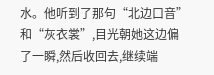水。他听到了那句“北边口音”和“灰衣裳”,目光朝她这边偏了一瞬,然后收回去,继续端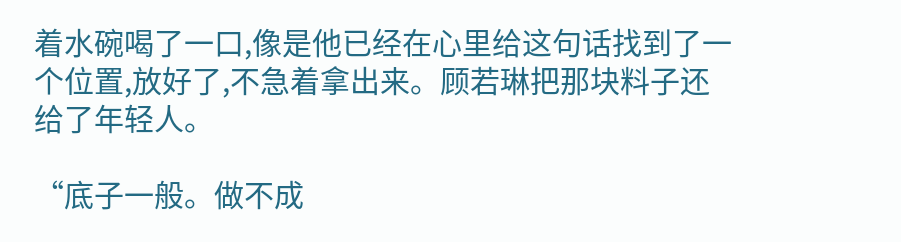着水碗喝了一口,像是他已经在心里给这句话找到了一个位置,放好了,不急着拿出来。顾若琳把那块料子还给了年轻人。

“底子一般。做不成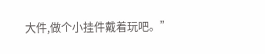大件,做个小挂件戴着玩吧。”